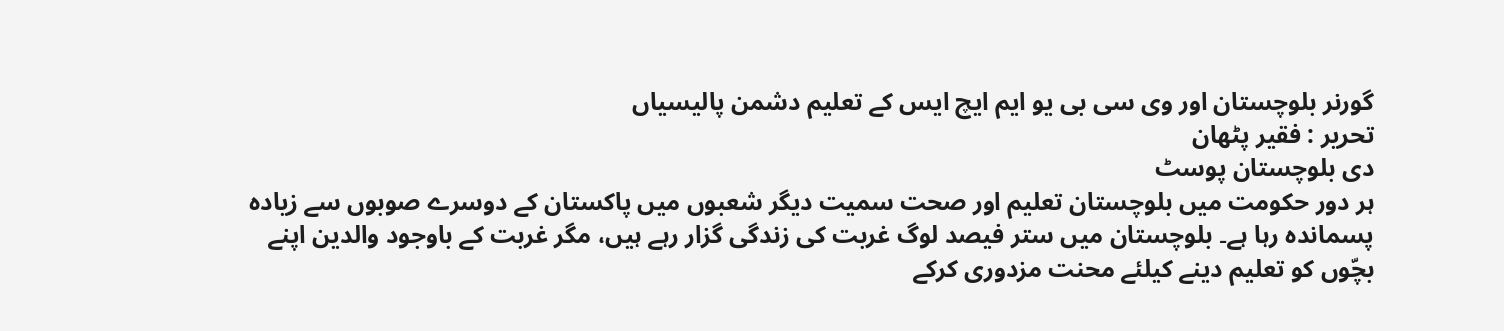گورنر بلوچستان اور وی سی بی یو ایم ایچ ایس کے تعلیم دشمن پالیسیاں
تحریر : فقیر پٹهان
دی بلوچستان پوسٹ
ہر دور حکومت میں بلوچستان تعلیم اور صحت سمیت دیگر شعبوں میں پاکستان کے دوسرے صوبوں سے زیادہ پسماندہ رہا ہے۔ بلوچستان میں ستر فیصد لوگ غربت کی زندگی گزار رہے ہیں، مگر غربت کے باوجود والدین اپنے بچّوں کو تعلیم دینے کیلئے محنت مزدوری کرکے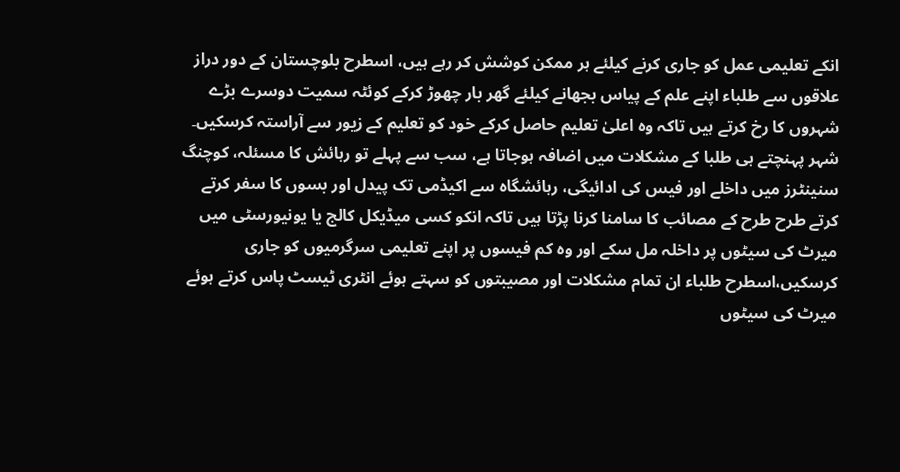انکے تعلیمی عمل کو جاری کرنے کیلئے ہر ممکن کوشش کر رہے ہیں، اسطرح بلوچستان کے دور دراز علاقوں سے طلباء اپنے علم کے پیاس بجھانے کیلئے گھر بار چھوڑ کرکے کوئٹہ سمیت دوسرے بڑے شہروں کا رخ کرتے ہیں تاکہ وہ اعلیٰ تعلیم حاصل کرکے خود کو تعلیم کے زیور سے آراستہ کرسکیں۔
شہر پہنچتے ہی طلبا کے مشکلات میں اضافہ ہوجاتا ہے، سب سے پہلے تو رہائش کا مسئلہ، کوچنگ سنینٹرز میں داخلے اور فیس کی ادائیگی، رہائشگاہ سے اکیڈمی تک پیدل اور بسوں کا سفر کرتے کرتے طرح طرح کے مصائب کا سامنا کرنا پڑتا ہیں تاکہ انکو کسی میڈیکل کالج یا یونیورسٹی میں میرٹ کی سیٹوں پر داخلہ مل سکے اور وہ کم فیسوں پر اپنے تعلیمی سرگرمیوں کو جاری کرسکیں،اسطرح طلباء ان تمام مشکلات اور مصیبتوں کو سہتے ہوئے انٹری ٹیسٹ پاس کرتے ہوئے میرٹ کی سیٹوں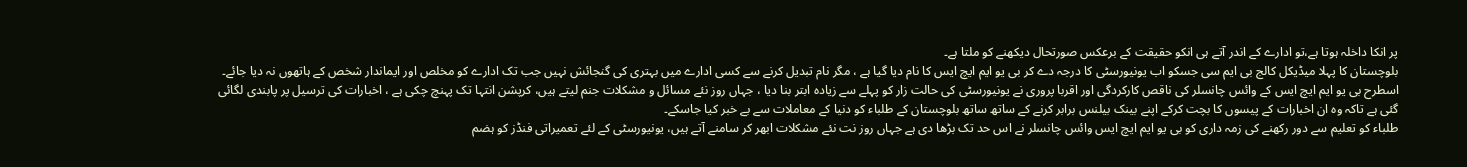پر انکا داخلہ ہوتا ہے،تو ادارے کے اندر آتے ہی انکو حقیقت کے برعکس صورتحال دیکھنے کو ملتا ہے۔
بلوچستان کا پہلا میڈیکل کالج بی ایم سی جسکو اب یونیورسٹی کا درجہ دے کر بی یو ایم ایچ ایس کا نام دیا گیا ہے ، مگر نام تبدیل کرنے سے کسی ادارے میں بہتری کی گنجائش نہیں جب تک ادارے کو مخلص اور ایماندار شخص کے ہاتھوں نہ دیا جائے۔ اسطرح بی یو ایم ایچ ایس کے وائس چانسلر کی ناقص کارکردگی اور اقربا پروری نے یونیورسٹی کی حالت زار کو پہلے سے زیادہ ابتر بنا دیا ، جہاں روز نئے مسائل و مشکلات جنم لیتے ہیں، کرپشن انتہا تک پہنچ چکی ہے ، اخبارات کی ترسیل پر پابندی لگائی گئی ہے تاکہ وہ ان اخبارات کے پیسوں کا بچت کرکے اپنے بینک بیلنس برابر کرنے کے ساتھ ساتھ بلوچستان کے طلباء کو دنیا کے معاملات سے بے خبر کیا جاسکے۔
طلباء کو تعلیم سے دور رکھنے کی زمہ داری کو بی یو ایم ایچ ایس وائس چانسلر نے اس حد تک بڑھا دی ہے جہاں روز نت نئے مشکلات ابھر کر سامنے آتے ہیں، یونیورسٹی کے لئے تعمیراتی فنڈز کو ہضم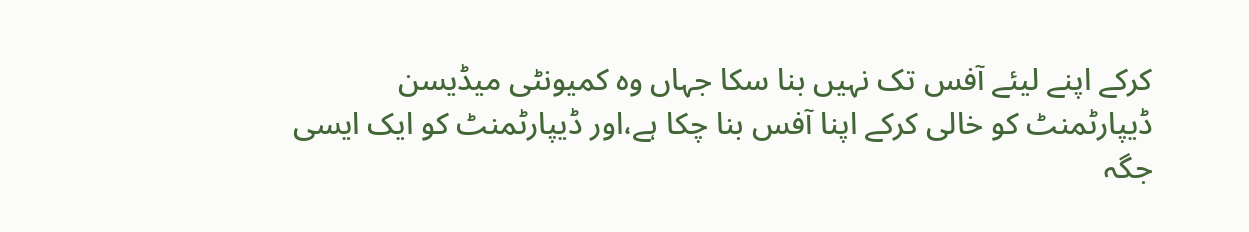کرکے اپنے لیئے آفس تک نہیں بنا سکا جہاں وہ کمیونٹی میڈیسن ڈیپارٹمنٹ کو خالی کرکے اپنا آفس بنا چکا ہے،اور ڈیپارٹمنٹ کو ایک ایسی جگہ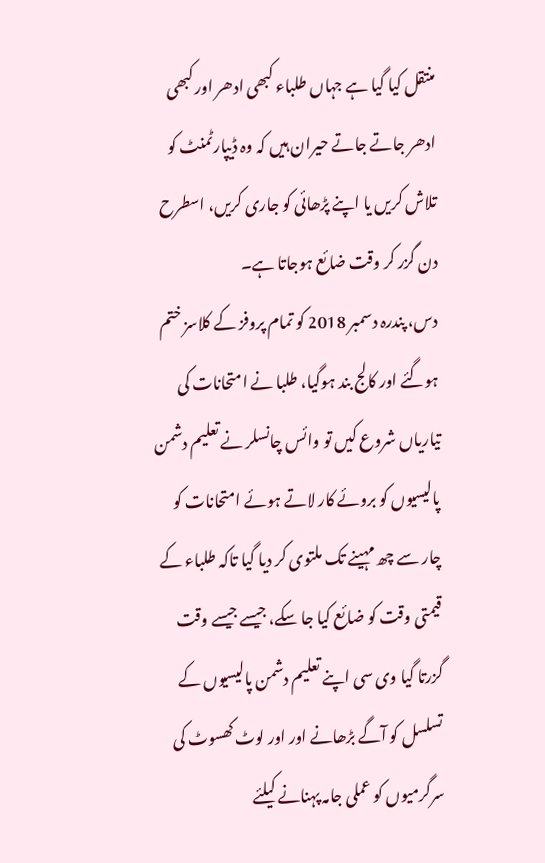منتقل کیا گیا ہے جہاں طلباء کبھی ادھر اور کبھی ادھر جاتے جاتے حیران ہیں کہ وہ ڈیپارٹمنٹ کو تلاش کریں یا اپنے پڑھائی کو جاری کریں، اسطرح دن گزر کر وقت ضائع ہوجاتا ہے۔
دس، پندرہ دسمبر 2018 کو تمام پروفز کے کلاسز ختم ہوگئے اور کالج بند ہوگیا، طلبا نے امتحانات کی تیاریاں شروع کیں تو وائس چانسلر نے تعلیم دشمن پالیسیوں کو بروئے کار لاتے ہوئے امتحانات کو چار سے چھ مہینے تک ملتوی کر دیا گیا تاکہ طلباء کے قیمتی وقت کو ضائع کیا جا سکے، جیسے جیسے وقت گزرتا گیا وی سی اپنے تعلیم دشمن پالیسیوں کے تسلسل کو آگے بڑھانے اور اور لوٹ کھسوٹ کی سرگرمیوں کو عملی جامہ پہنانے کیلئے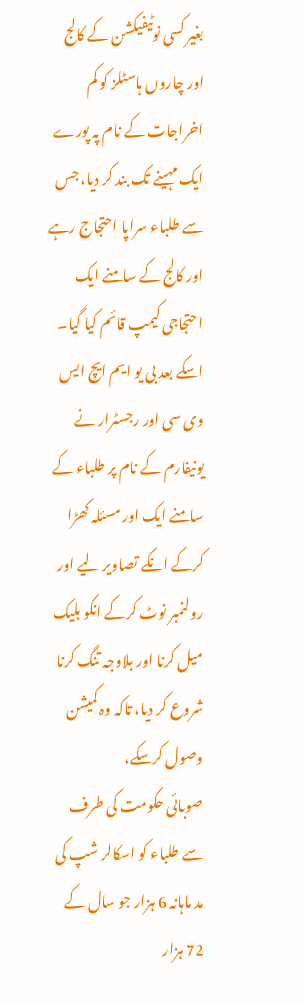بغیر کسی نوٹیفیکشن کے کالج اور چاروں ہاسٹلز کو کم اخراجات کے نام پہ پورے ایک مہینے تک بند کر دیا، جس سے طلباء سراپا احتجاج رہے اور کالج کے سامنے ایک احتجاجی کیمپ قائم کیا گیا۔
اسکے بعد بی یو ایم ایچ ایس وی سی اور رجسٹرار نے یونیفارم کے نام پر طلباء کے سامنے ایک اور مسئلہ کھڑا کرکے انکے تصاویر لیے اور رولنمبر نوٹ کرکے انکو بلیک میل کرنا اور بلاوجہ تنگ کرنا شروع کر دیا، تاکہ وہ کمیشن وصول کرسکے،
صوبائی حکومت کی طرف سے طلباء کو اسکالر شپ کی مد ماہانہ 6 ہزار جو سال کے 72 ہزار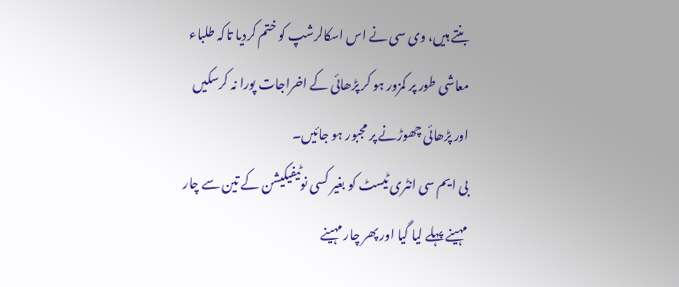بنتے ہیں، وی سی نے اس اسکالرشپ کو ختم کردیا تاکہ طلباء معاشی طور پر کمزور ہو کر پڑھائی کے اخراجات پورا نہ کرسکیں اور پڑھائی چھوڑنے پر مجبور ہو جائیں۔
بی ایم سی انٹری ٹیسٹ کو بغیر کسی نوٹیفیکیشن کے تین سے چار مہینے پہلے لیا گیا اور پھر چار مہینے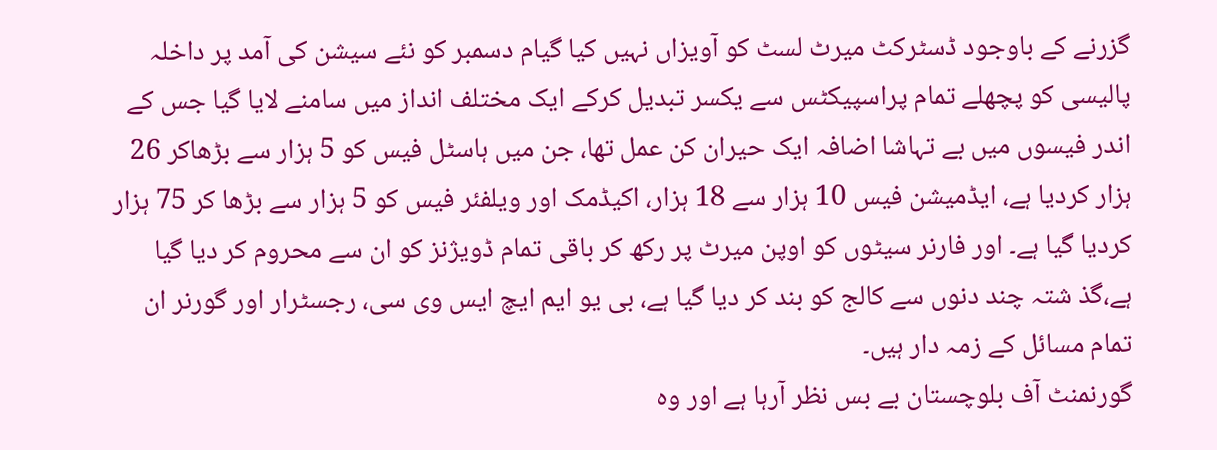گزرنے کے باوجود ڈسٹرکٹ میرٹ لسٹ کو آویزاں نہیں کیا گیام دسمبر کو نئے سیشن کی آمد پر داخلہ پالیسی کو پچھلے تمام پراسپیکٹس سے یکسر تبدیل کرکے ایک مختلف انداز میں سامنے لایا گیا جس کے اندر فیسوں میں بے تہاشا اضافہ ایک حیران کن عمل تھا، جن میں ہاسٹل فیس کو 5 ہزار سے بڑھاکر 26 ہزار کردیا ہے، ایڈمیشن فیس 10 ہزار سے 18 ہزار، اکیڈمک اور ویلفئر فیس کو 5 ہزار سے بڑھا کر 75 ہزار کردیا گیا ہے۔ اور فارنر سیٹوں کو اوپن میرٹ پر رکھ کر باقی تمام ڈویژنز کو ان سے محروم کر دیا گیا ہے،گذ شتہ چند دنوں سے کالج کو بند کر دیا گیا ہے، بی یو ایم ایچ ایس وی سی، رجسٹرار اور گورنر ان تمام مسائل کے زمہ دار ہیں۔
گورنمنٹ آف بلوچستان بے بس نظر آرہا ہے اور وہ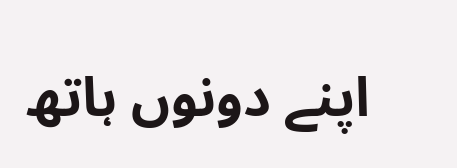اپنے دونوں ہاتھ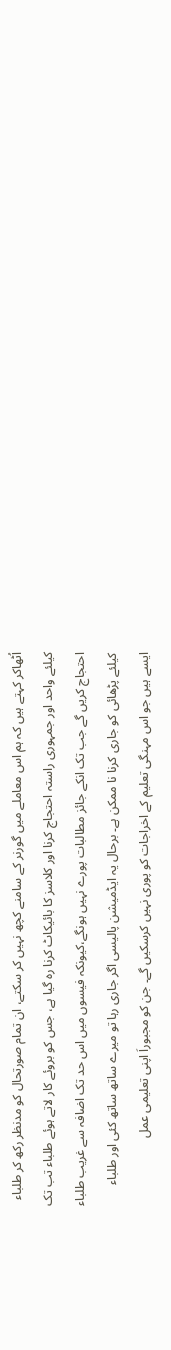اُٹهاکر کہتے ہیں کہ ہم اس معاملے میں گورنر کے سامنے کچھ نہیں کر سکتے، ان تمام صورتحال کو مدنظر رکھ کر طلباء کیلئے واحد اور جمہوری راستہ احتجاج کرنا اور کلاسز کا بائیکاٹ کرنا رہ گیا ہے، جس کو بروئے کار لاتے ہوئے طلباء تب تک احتجاج کریں گے جب تک انکے جائز مطالبات پورے نہیں ہونگے،کیونکہ فیسوں میں اس حد تک اضافہ سے غریب طلباء کیلئے پڑھائی کو جاری کرنا نا ممکن ہے۔ برحال یہ ایڈمیشن پالیسی اگر جاری رہا تو میرے ساتھ ساتھ کئی اور طلباء ایسے ہیں جو اس مہنگی تعلیم کے اخراجات کو پوری نہیں کرسکیں گے۔ جن کو مجبوراَ اپنی تعلیمی عمل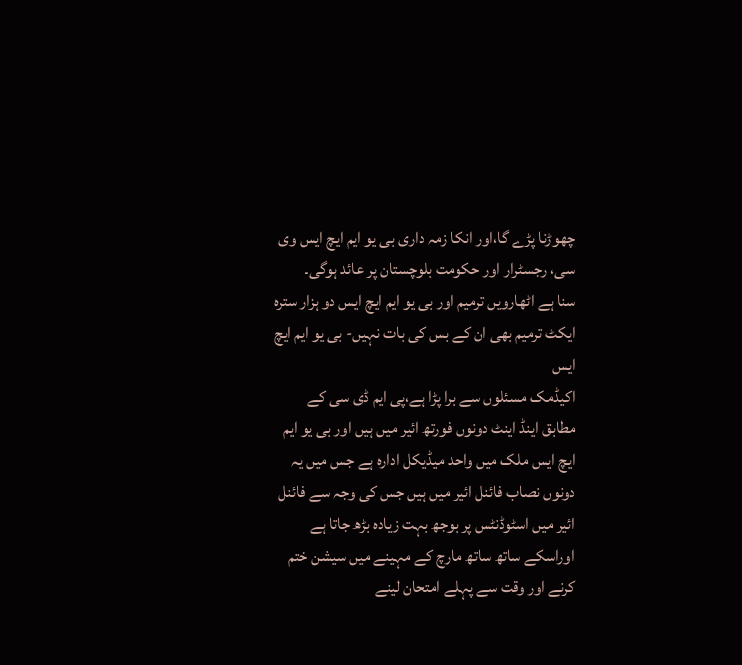چھوڑنا پڑے گا،اور انکا زمہ داری بی یو ایم ایچ ایس وی سی، رجسٹرار اور حکومت بلوچستان پر عائد ہوگی۔
سنا ہے اٹهارویں ترمیم اور بی یو ایم ایچ ایس دو ہزار سترہ ایکٹ ترمیم بهی ان کے بس کی بات نہیں- بی یو ایم ایچ ایس
اکیڈمک مسئلوں سے برا پڑا ہے،پی ایم ڈی سی کے مطابق اینڈ اینٹ دونوں فورتھ ائیر میں ہیں اور بی یو ایم ایچ ایس ملک میں واحد میڈیکل اداره ہے جس میں یہ دونوں نصاب فائنل ائیر میں ہیں جس کی وجہ سے فائنل ائیر میں اسٹوڈنٹس پر بوجھ بہت زیادہ بڑھ جاتا ہے اوراسکے ساتھ ساتھ مارچ کے مہینے میں سیشن ختم کرنے اور وقت سے پہلے امتحان لینے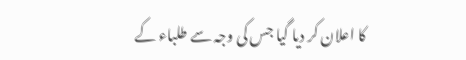کا اعلان کر دیا گیا جس کی وجہ سے طلباء کے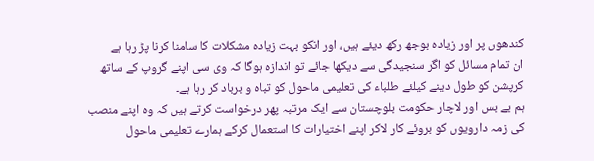کندھوں پر اور زیادہ بوجھ رکھ دیئے ہیں، اور انکو بہت زیادہ مشکلات کا سامنا کرنا پڑ رہا ہے
ان تمام مسائل کو اگر سنجیدگی سے دیکھا جائے تو اندازہ ہوگا کہ وی سی اپنے گروپ کے ساتھ کرپشن کو طول دینے کیلئے طلباء کی تعلیمی ماحول کو تباہ و برباد کر رہا ہے۔
ہم بے بس اور لاچار حکومت بلوچستان سے ایک مرتبہ پھر درخواست کرتے ہیں کہ وہ اپنے منصب کی زمہ دارویوں کو بروئے کار لاکر اپنے اختیارات کا استعمال کرکے ہمارے تعلیمی ماحول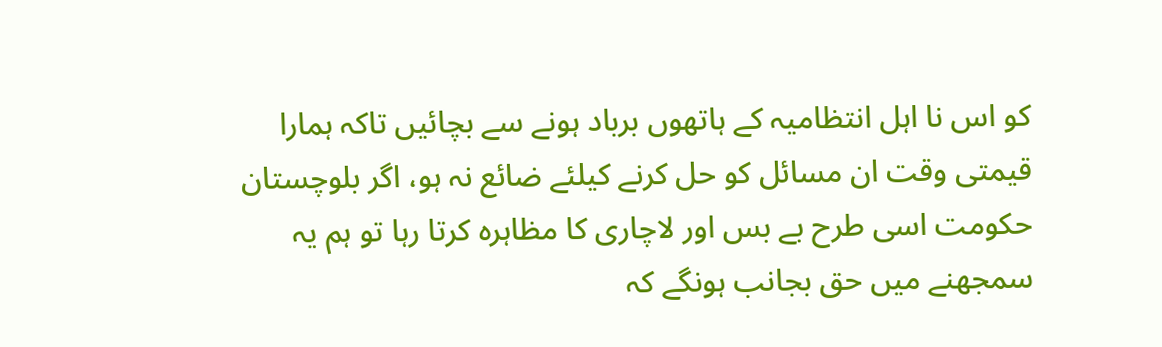کو اس نا اہل انتظامیہ کے ہاتھوں برباد ہونے سے بچائیں تاکہ ہمارا قیمتی وقت ان مسائل کو حل کرنے کیلئے ضائع نہ ہو، اگر بلوچستان حکومت اسی طرح بے بس اور لاچاری کا مظاہرہ کرتا رہا تو ہم یہ سمجھنے میں حق بجانب ہونگے کہ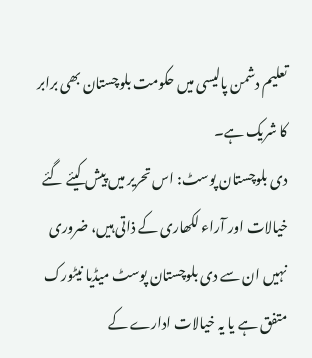تعلیم دشمن پالیسی میں حکومت بلوچستان بھی برابر کا شریک ہے۔
دی بلوچستان پوسٹ: اس تحریر میں پیش کیئے گئے خیالات اور آراء لکھاری کے ذاتی ہیں، ضروری نہیں ان سے دی بلوچستان پوسٹ میڈیا نیٹورک متفق ہے یا یہ خیالات ادارے کے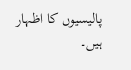پالیسیوں کا اظہار ہیں۔